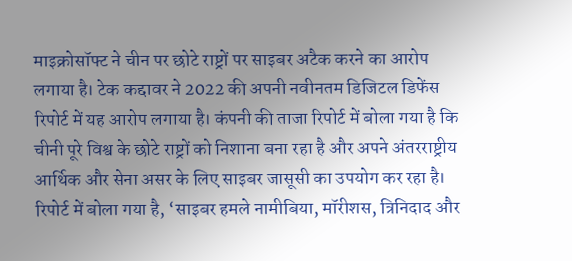माइक्रोसॉफ्ट ने चीन पर छोटे राष्ट्रों पर साइबर अटैक करने का आरोप लगाया है। टेक कद्दावर ने 2022 की अपनी नवीनतम डिजिटल डिफेंस रिपोर्ट में यह आरोप लगाया है। कंपनी की ताजा रिपोर्ट में बोला गया है कि चीनी पूरे विश्व के छोटे राष्ट्रों को निशाना बना रहा है और अपने अंतरराष्ट्रीय आर्थिक और सेना असर के लिए साइबर जासूसी का उपयोग कर रहा है।
रिपोर्ट में बोला गया है, ‘साइबर हमले नामीबिया, मॉरीशस, त्रिनिदाद और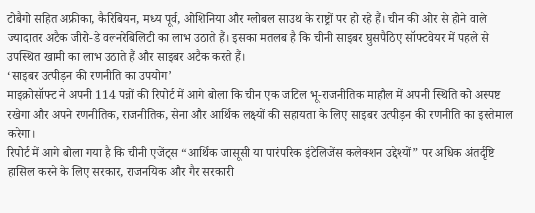टोबैगो सहित अफ्रीका, कैरिबियन, मध्य पूर्व, ओशिनिया और ग्लोबल साउथ के राष्ट्रों पर हो रहे हैं। चीन की ओर से होने वाले ज्यादातर अटैक जीरो-डे वल्नरेबिलिटी का लाभ उठाते हैं। इसका मतलब है कि चीनी साइबर घुसपैठिए सॉफ्टवेयर में पहले से उपस्थित खामी का लाभ उठाते हैं और साइबर अटैक करते हैं।
‘साइबर उत्पीड़न की रणनीति का उपयोग’
माइक्रोसॉफ्ट ने अपनी 114 पन्नों की रिपोर्ट में आगे बोला कि चीन एक जटिल भू-राजनीतिक माहौल में अपनी स्थिति को अस्पष्ट रखेगा और अपने रणनीतिक, राजनीतिक, सेना और आर्थिक लक्ष्यों की सहायता के लिए साइबर उत्पीड़न की रणनीति का इस्तेमाल करेगा।
रिपोर्ट में आगे बोला गया है कि चीनी एजेंट्स “आर्थिक जासूसी या पारंपरिक इंटेलिजेंस कलेक्शन उद्देश्यों” पर अधिक अंतर्दृष्टि हासिल करने के लिए सरकार, राजनयिक और गैर सरकारी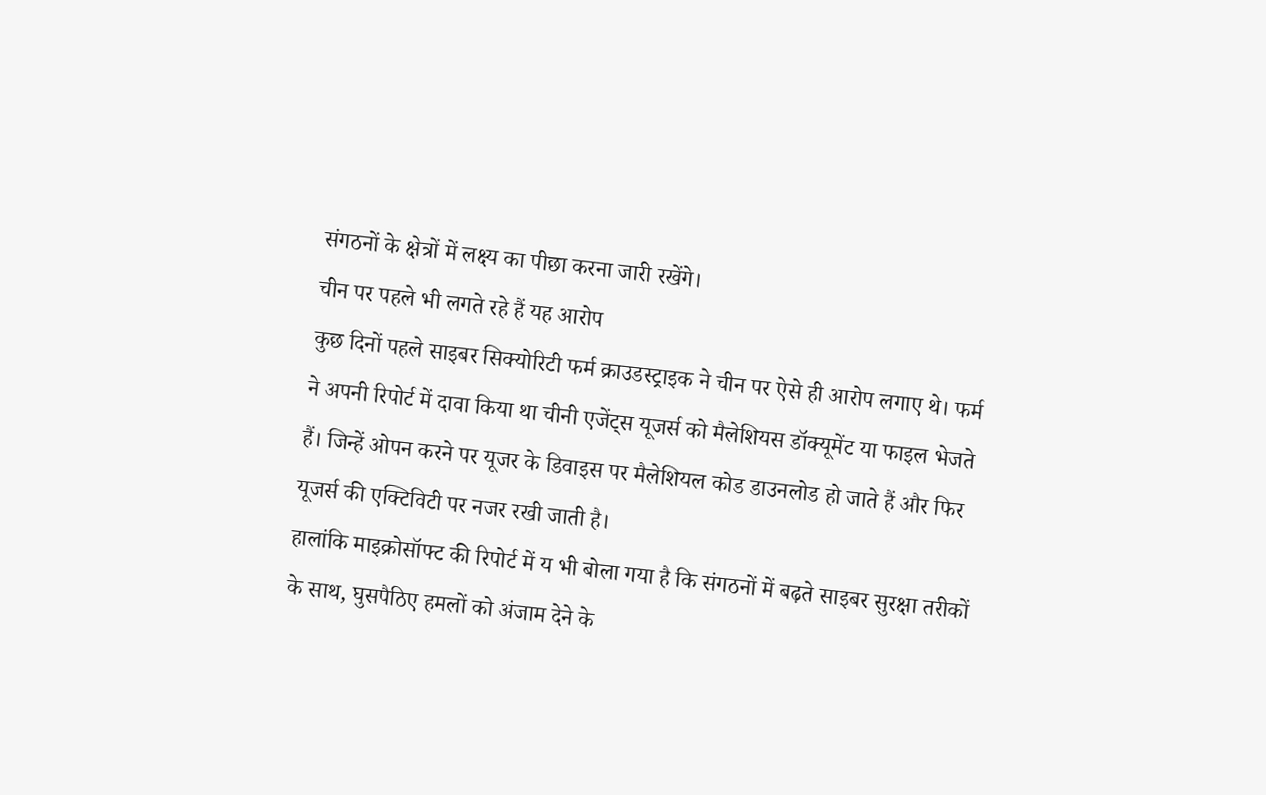संगठनों के क्षेत्रों में लक्ष्य का पीछा करना जारी रखेंगे।
चीन पर पहले भी लगते रहे हैं यह आरोप
कुछ दिनों पहले साइबर सिक्योरिटी फर्म क्राउडस्ट्राइक ने चीन पर ऐसे ही आरोप लगाए थे। फर्म ने अपनी रिपोर्ट में दावा किया था चीनी एजेंट्स यूजर्स को मैलेशियस डॉक्यूमेंट या फाइल भेजते हैं। जिन्हें ओपन करने पर यूजर के डिवाइस पर मैलेशियल कोड डाउनलोड हो जाते हैं और फिर यूजर्स की एक्टिविटी पर नजर रखी जाती है।
हालांकि माइक्रोसॉफ्ट की रिपोर्ट में य भी बोला गया है कि संगठनों में बढ़ते साइबर सुरक्षा तरीकों के साथ, घुसपैठिए हमलों को अंजाम देने के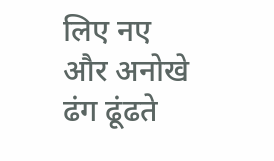लिए नए और अनोखे ढंग ढूंढते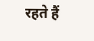रहते हैं